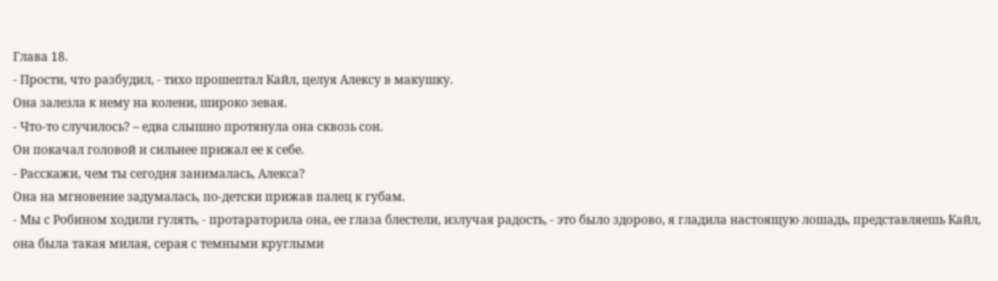Глава 18.
- Прости, что разбудил, - тихо прошептал Кайл, целуя Алексу в макушку.
Она залезла к нему на колени, широко зевая.
- Что-то случилось? – едва слышно протянула она сквозь сон.
Он покачал головой и сильнее прижал ее к себе.
- Расскажи, чем ты сегодня занималась, Алекса?
Она на мгновение задумалась, по-детски прижав палец к губам.
- Мы с Робином ходили гулять, - протараторила она, ее глаза блестели, излучая радость, - это было здорово, я гладила настоящую лошадь, представляешь Кайл, она была такая милая, серая с темными круглыми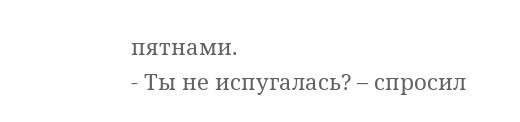пятнами.
- Ты не испугалась? – спросил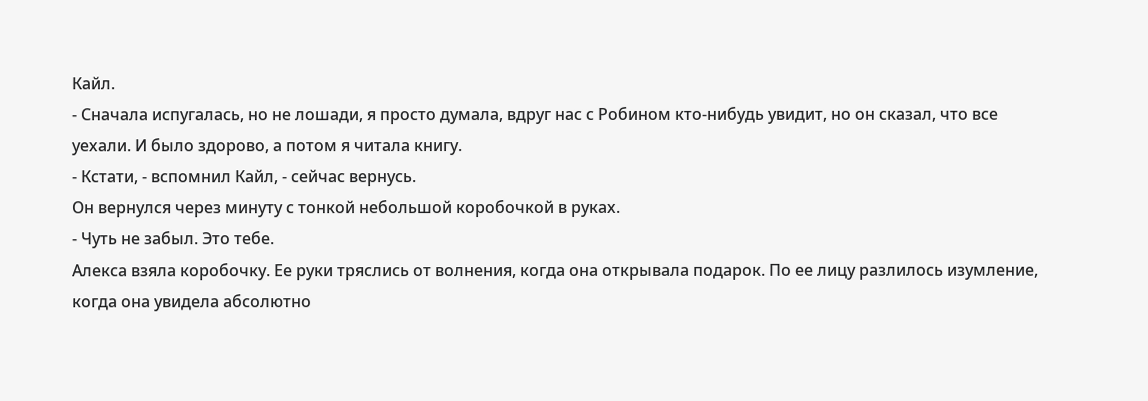Кайл.
- Сначала испугалась, но не лошади, я просто думала, вдруг нас с Робином кто-нибудь увидит, но он сказал, что все уехали. И было здорово, а потом я читала книгу.
- Кстати, - вспомнил Кайл, - сейчас вернусь.
Он вернулся через минуту с тонкой небольшой коробочкой в руках.
- Чуть не забыл. Это тебе.
Алекса взяла коробочку. Ее руки тряслись от волнения, когда она открывала подарок. По ее лицу разлилось изумление, когда она увидела абсолютно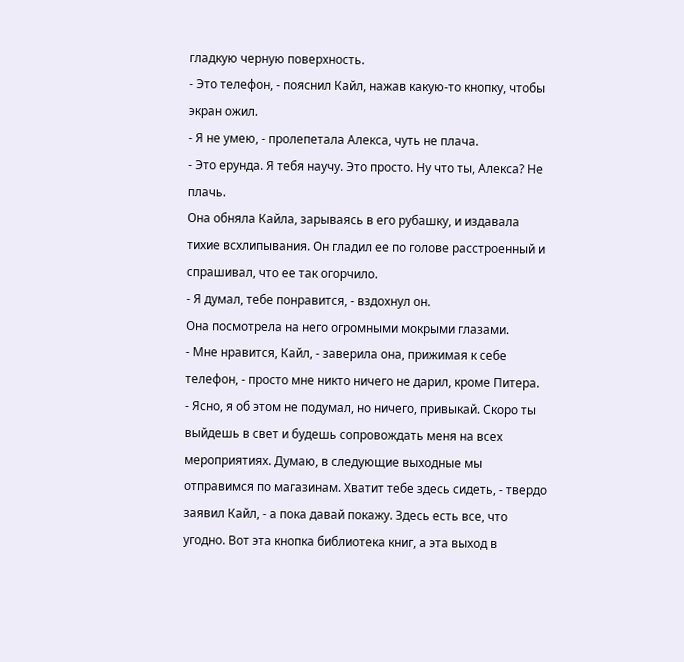гладкую черную поверхность.
- Это телефон, - пояснил Кайл, нажав какую-то кнопку, чтобы экран ожил.
- Я не умею, - пролепетала Алекса, чуть не плача.
- Это ерунда. Я тебя научу. Это просто. Ну что ты, Алекса? Не плачь.
Она обняла Кайла, зарываясь в его рубашку, и издавала тихие всхлипывания. Он гладил ее по голове расстроенный и спрашивал, что ее так огорчило.
- Я думал, тебе понравится, - вздохнул он.
Она посмотрела на него огромными мокрыми глазами.
- Мне нравится, Кайл, - заверила она, прижимая к себе телефон, - просто мне никто ничего не дарил, кроме Питера.
- Ясно, я об этом не подумал, но ничего, привыкай. Скоро ты выйдешь в свет и будешь сопровождать меня на всех мероприятиях. Думаю, в следующие выходные мы отправимся по магазинам. Хватит тебе здесь сидеть, - твердо заявил Кайл, - а пока давай покажу. Здесь есть все, что угодно. Вот эта кнопка библиотека книг, а эта выход в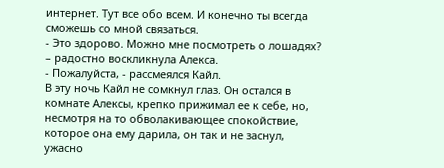интернет. Тут все обо всем. И конечно ты всегда сможешь со мной связаться.
- Это здорово. Можно мне посмотреть о лошадях? – радостно воскликнула Алекса.
- Пожалуйста, - рассмеялся Кайл.
В эту ночь Кайл не сомкнул глаз. Он остался в комнате Алексы, крепко прижимал ее к себе, но, несмотря на то обволакивающее спокойствие, которое она ему дарила, он так и не заснул, ужасно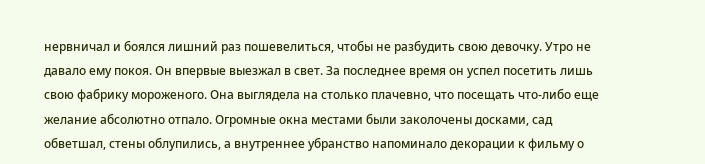нервничал и боялся лишний раз пошевелиться, чтобы не разбудить свою девочку. Утро не давало ему покоя. Он впервые выезжал в свет. За последнее время он успел посетить лишь свою фабрику мороженого. Она выглядела на столько плачевно, что посещать что-либо еще желание абсолютно отпало. Огромные окна местами были заколочены досками, сад обветшал, стены облупились, а внутреннее убранство напоминало декорации к фильму о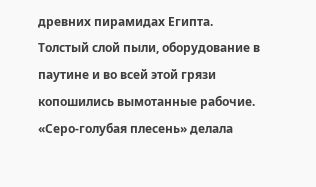древних пирамидах Египта. Толстый слой пыли, оборудование в паутине и во всей этой грязи копошились вымотанные рабочие.
«Серо-голубая плесень» делала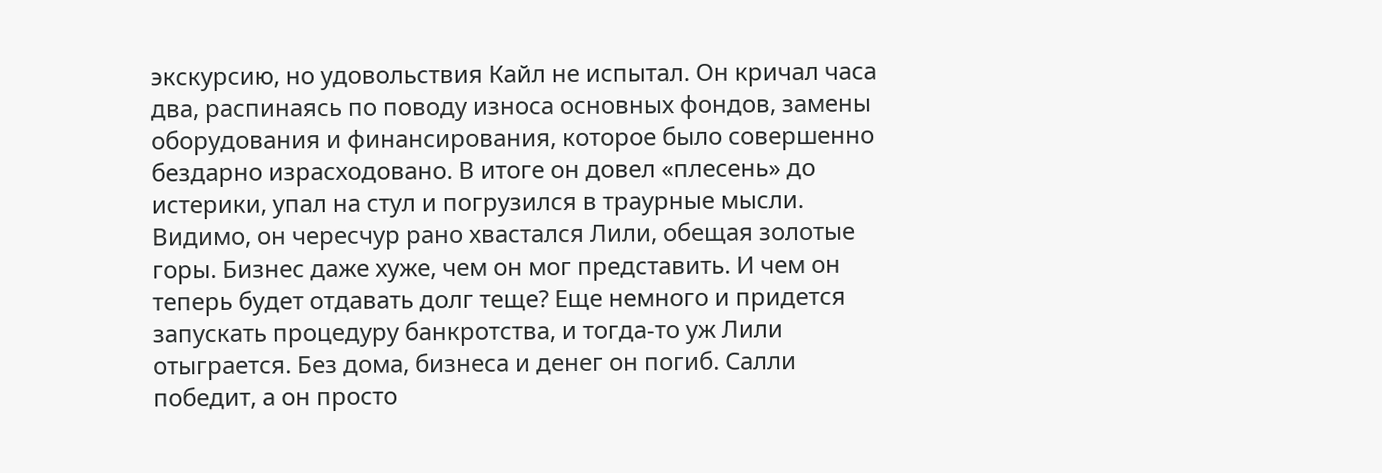экскурсию, но удовольствия Кайл не испытал. Он кричал часа два, распинаясь по поводу износа основных фондов, замены оборудования и финансирования, которое было совершенно бездарно израсходовано. В итоге он довел «плесень» до истерики, упал на стул и погрузился в траурные мысли. Видимо, он чересчур рано хвастался Лили, обещая золотые горы. Бизнес даже хуже, чем он мог представить. И чем он теперь будет отдавать долг теще? Еще немного и придется запускать процедуру банкротства, и тогда-то уж Лили отыграется. Без дома, бизнеса и денег он погиб. Салли победит, а он просто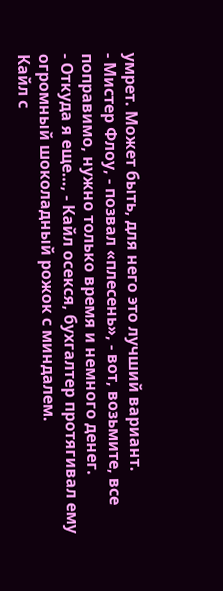умрет. Может быть, для него это лучший вариант.
- Мистер Флоу, - позвал «плесень», - вот, возьмите, все поправимо, нужно только время и немного денег.
- Откуда я еще…, - Кайл осекся, бухгалтер протягивал ему огромный шоколадный рожок с миндалем.
Кайл с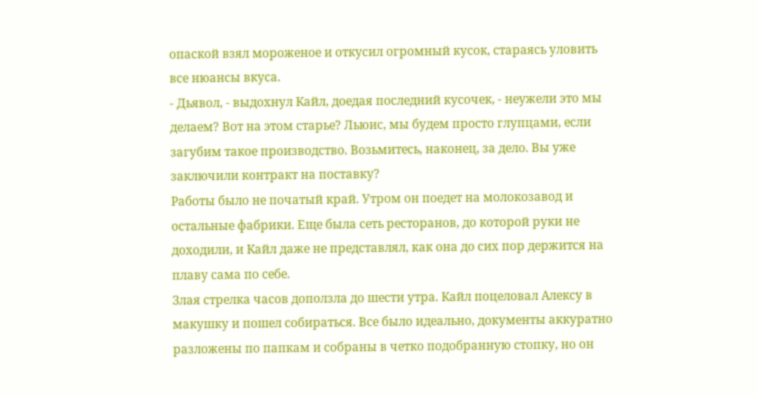опаской взял мороженое и откусил огромный кусок, стараясь уловить все нюансы вкуса.
- Дьявол, - выдохнул Кайл, доедая последний кусочек, - неужели это мы делаем? Вот на этом старье? Льюис, мы будем просто глупцами, если загубим такое производство. Возьмитесь, наконец, за дело. Вы уже заключили контракт на поставку?
Работы было не початый край. Утром он поедет на молокозавод и остальные фабрики. Еще была сеть ресторанов, до которой руки не доходили, и Кайл даже не представлял, как она до сих пор держится на плаву сама по себе.
Злая стрелка часов доползла до шести утра. Кайл поцеловал Алексу в макушку и пошел собираться. Все было идеально, документы аккуратно разложены по папкам и собраны в четко подобранную стопку, но он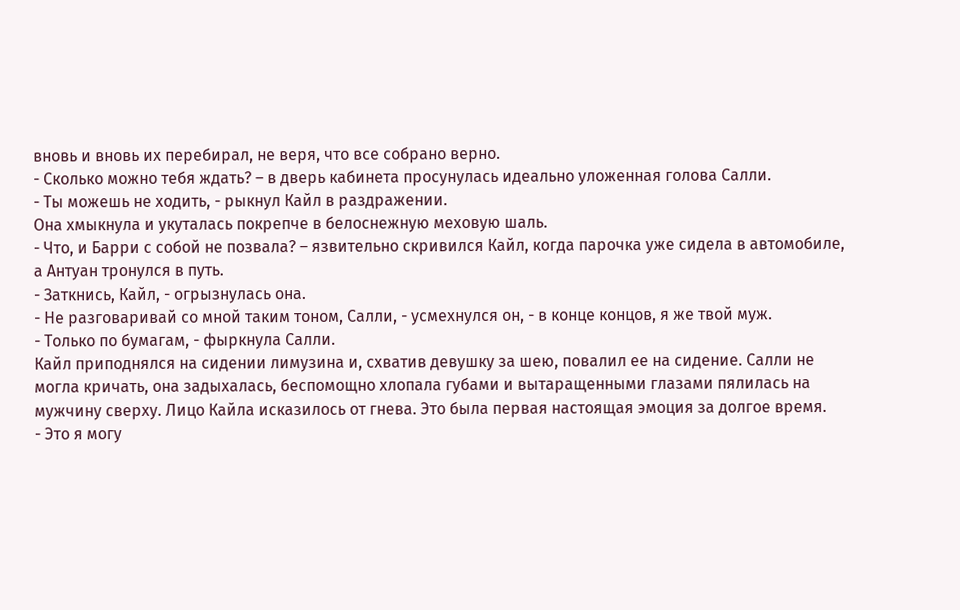вновь и вновь их перебирал, не веря, что все собрано верно.
- Сколько можно тебя ждать? – в дверь кабинета просунулась идеально уложенная голова Салли.
- Ты можешь не ходить, - рыкнул Кайл в раздражении.
Она хмыкнула и укуталась покрепче в белоснежную меховую шаль.
- Что, и Барри с собой не позвала? – язвительно скривился Кайл, когда парочка уже сидела в автомобиле, а Антуан тронулся в путь.
- Заткнись, Кайл, - огрызнулась она.
- Не разговаривай со мной таким тоном, Салли, - усмехнулся он, - в конце концов, я же твой муж.
- Только по бумагам, - фыркнула Салли.
Кайл приподнялся на сидении лимузина и, схватив девушку за шею, повалил ее на сидение. Салли не могла кричать, она задыхалась, беспомощно хлопала губами и вытаращенными глазами пялилась на мужчину сверху. Лицо Кайла исказилось от гнева. Это была первая настоящая эмоция за долгое время.
- Это я могу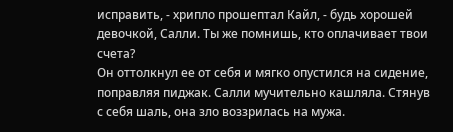исправить, - хрипло прошептал Кайл, - будь хорошей девочкой, Салли. Ты же помнишь, кто оплачивает твои счета?
Он оттолкнул ее от себя и мягко опустился на сидение, поправляя пиджак. Салли мучительно кашляла. Стянув с себя шаль, она зло воззрилась на мужа.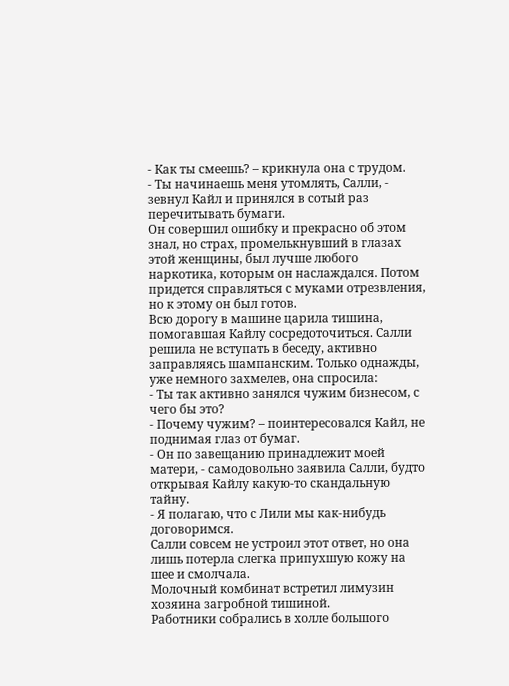- Как ты смеешь? – крикнула она с трудом.
- Ты начинаешь меня утомлять, Салли, - зевнул Кайл и принялся в сотый раз перечитывать бумаги.
Он совершил ошибку и прекрасно об этом знал, но страх, промелькнувший в глазах этой женщины, был лучше любого наркотика, которым он наслаждался. Потом придется справляться с муками отрезвления, но к этому он был готов.
Всю дорогу в машине царила тишина, помогавшая Кайлу сосредоточиться. Салли решила не вступать в беседу, активно заправляясь шампанским. Только однажды, уже немного захмелев, она спросила:
- Ты так активно занялся чужим бизнесом, с чего бы это?
- Почему чужим? – поинтересовался Кайл, не поднимая глаз от бумаг.
- Он по завещанию принадлежит моей матери, - самодовольно заявила Салли, будто открывая Кайлу какую-то скандальную тайну.
- Я полагаю, что с Лили мы как-нибудь договоримся.
Салли совсем не устроил этот ответ, но она лишь потерла слегка припухшую кожу на шее и смолчала.
Молочный комбинат встретил лимузин хозяина загробной тишиной.
Работники собрались в холле большого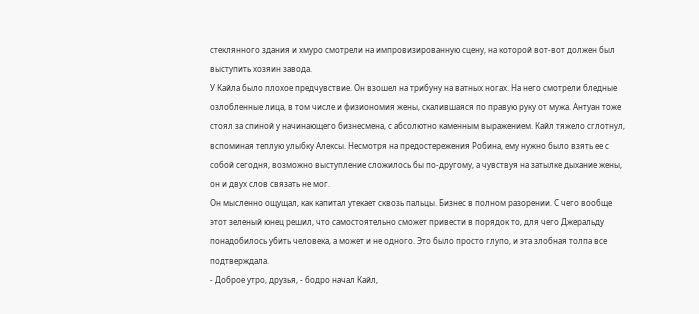стеклянного здания и хмуро смотрели на импровизированную сцену, на которой вот-вот должен был выступить хозяин завода.
У Кайла было плохое предчувствие. Он взошел на трибуну на ватных ногах. На него смотрели бледные озлобленные лица, в том числе и физиономия жены, скалившаяся по правую руку от мужа. Антуан тоже стоял за спиной у начинающего бизнесмена, с абсолютно каменным выражением. Кайл тяжело сглотнул, вспоминая теплую улыбку Алексы. Несмотря на предостережения Робина, ему нужно было взять ее с собой сегодня, возможно выступление сложилось бы по-другому, а чувствуя на затылке дыхание жены, он и двух слов связать не мог.
Он мысленно ощущал, как капитал утекает сквозь пальцы. Бизнес в полном разорении. С чего вообще этот зеленый юнец решил, что самостоятельно сможет привести в порядок то, для чего Джеральду понадобилось убить человека, а может и не одного. Это было просто глупо, и эта злобная толпа все подтверждала.
- Доброе утро, друзья, - бодро начал Кайл,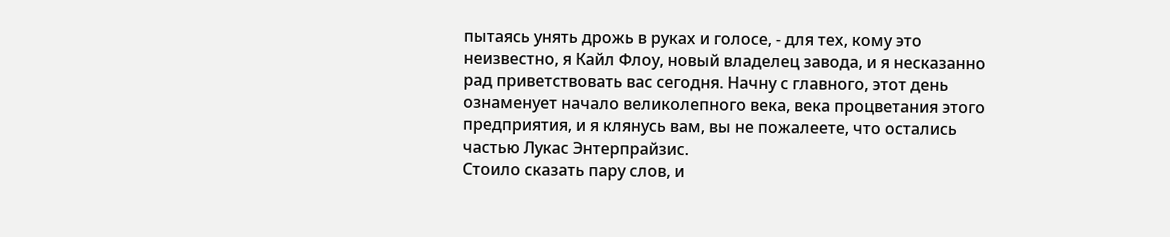пытаясь унять дрожь в руках и голосе, - для тех, кому это неизвестно, я Кайл Флоу, новый владелец завода, и я несказанно рад приветствовать вас сегодня. Начну с главного, этот день ознаменует начало великолепного века, века процветания этого предприятия, и я клянусь вам, вы не пожалеете, что остались частью Лукас Энтерпрайзис.
Стоило сказать пару слов, и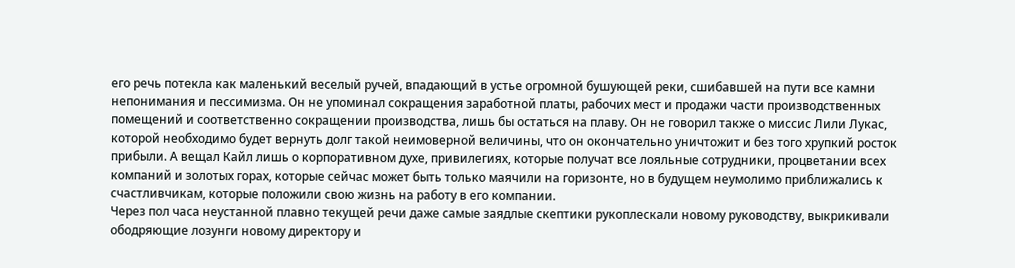его речь потекла как маленький веселый ручей, впадающий в устье огромной бушующей реки, сшибавшей на пути все камни непонимания и пессимизма. Он не упоминал сокращения заработной платы, рабочих мест и продажи части производственных помещений и соответственно сокращении производства, лишь бы остаться на плаву. Он не говорил также о миссис Лили Лукас, которой необходимо будет вернуть долг такой неимоверной величины, что он окончательно уничтожит и без того хрупкий росток прибыли. А вещал Кайл лишь о корпоративном духе, привилегиях, которые получат все лояльные сотрудники, процветании всех компаний и золотых горах, которые сейчас может быть только маячили на горизонте, но в будущем неумолимо приближались к счастливчикам, которые положили свою жизнь на работу в его компании.
Через пол часа неустанной плавно текущей речи даже самые заядлые скептики рукоплескали новому руководству, выкрикивали ободряющие лозунги новому директору и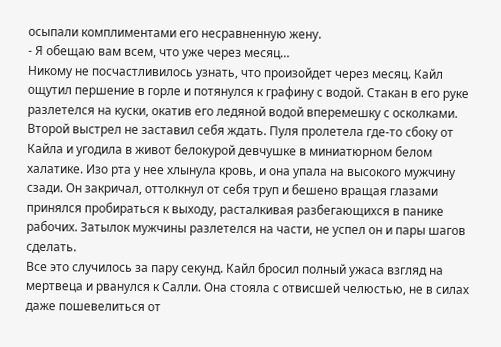осыпали комплиментами его несравненную жену.
- Я обещаю вам всем, что уже через месяц…
Никому не посчастливилось узнать, что произойдет через месяц. Кайл ощутил першение в горле и потянулся к графину с водой. Стакан в его руке разлетелся на куски, окатив его ледяной водой вперемешку с осколками. Второй выстрел не заставил себя ждать. Пуля пролетела где-то сбоку от Кайла и угодила в живот белокурой девчушке в миниатюрном белом халатике. Изо рта у нее хлынула кровь, и она упала на высокого мужчину сзади. Он закричал, оттолкнул от себя труп и бешено вращая глазами принялся пробираться к выходу, расталкивая разбегающихся в панике рабочих. Затылок мужчины разлетелся на части, не успел он и пары шагов сделать.
Все это случилось за пару секунд. Кайл бросил полный ужаса взгляд на мертвеца и рванулся к Салли. Она стояла с отвисшей челюстью, не в силах даже пошевелиться от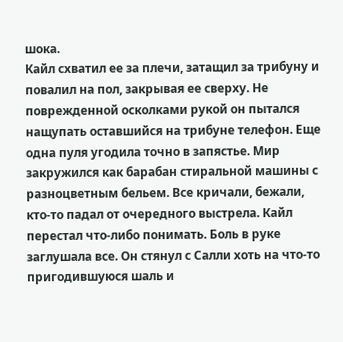шока.
Кайл схватил ее за плечи, затащил за трибуну и повалил на пол, закрывая ее сверху. Не поврежденной осколками рукой он пытался нащупать оставшийся на трибуне телефон. Еще одна пуля угодила точно в запястье. Мир закружился как барабан стиральной машины с разноцветным бельем. Все кричали, бежали, кто-то падал от очередного выстрела. Кайл перестал что-либо понимать. Боль в руке заглушала все. Он стянул с Салли хоть на что-то пригодившуюся шаль и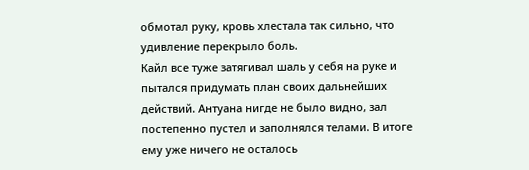обмотал руку, кровь хлестала так сильно, что удивление перекрыло боль.
Кайл все туже затягивал шаль у себя на руке и пытался придумать план своих дальнейших действий. Антуана нигде не было видно, зал постепенно пустел и заполнялся телами. В итоге ему уже ничего не осталось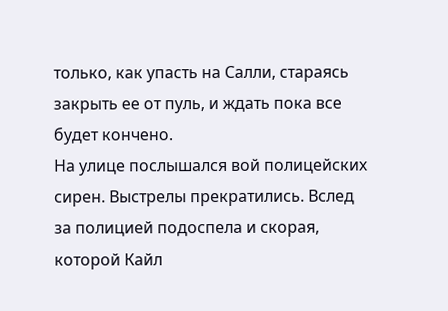только, как упасть на Салли, стараясь закрыть ее от пуль, и ждать пока все будет кончено.
На улице послышался вой полицейских сирен. Выстрелы прекратились. Вслед за полицией подоспела и скорая, которой Кайл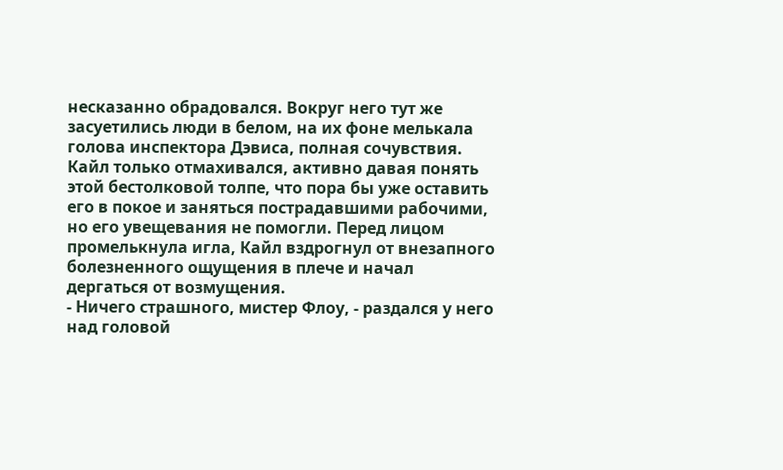несказанно обрадовался. Вокруг него тут же засуетились люди в белом, на их фоне мелькала голова инспектора Дэвиса, полная сочувствия.
Кайл только отмахивался, активно давая понять этой бестолковой толпе, что пора бы уже оставить его в покое и заняться пострадавшими рабочими, но его увещевания не помогли. Перед лицом промелькнула игла, Кайл вздрогнул от внезапного болезненного ощущения в плече и начал дергаться от возмущения.
- Ничего страшного, мистер Флоу, - раздался у него над головой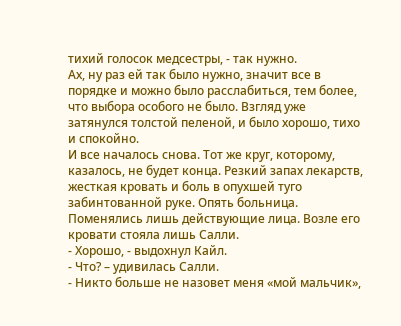тихий голосок медсестры, - так нужно.
Ах, ну раз ей так было нужно, значит все в порядке и можно было расслабиться, тем более, что выбора особого не было. Взгляд уже затянулся толстой пеленой, и было хорошо, тихо и спокойно.
И все началось снова. Тот же круг, которому, казалось, не будет конца. Резкий запах лекарств, жесткая кровать и боль в опухшей туго забинтованной руке. Опять больница.
Поменялись лишь действующие лица. Возле его кровати стояла лишь Салли.
- Хорошо, - выдохнул Кайл.
- Что? – удивилась Салли.
- Никто больше не назовет меня «мой мальчик»,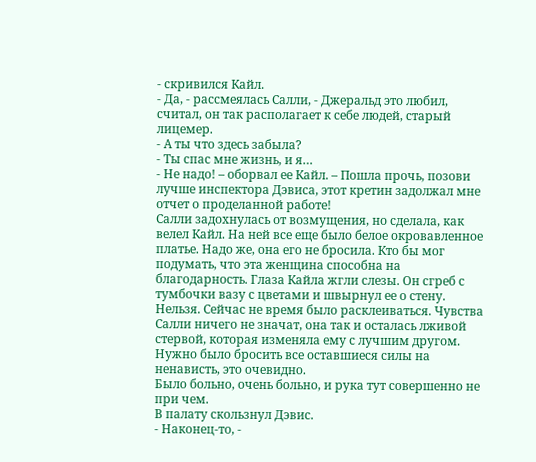- скривился Кайл.
- Да, - рассмеялась Салли, - Джеральд это любил, считал, он так располагает к себе людей, старый лицемер.
- А ты что здесь забыла?
- Ты спас мне жизнь, и я…
- Не надо! – оборвал ее Кайл. – Пошла прочь, позови лучше инспектора Дэвиса, этот кретин задолжал мне отчет о проделанной работе!
Салли задохнулась от возмущения, но сделала, как велел Кайл. На ней все еще было белое окровавленное платье. Надо же, она его не бросила. Кто бы мог подумать, что эта женщина способна на благодарность. Глаза Кайла жгли слезы. Он сгреб с тумбочки вазу с цветами и швырнул ее о стену. Нельзя. Сейчас не время было расклеиваться. Чувства Салли ничего не значат, она так и осталась лживой стервой, которая изменяла ему с лучшим другом. Нужно было бросить все оставшиеся силы на ненависть, это очевидно.
Было больно, очень больно, и рука тут совершенно не при чем.
В палату скользнул Дэвис.
- Наконец-то, -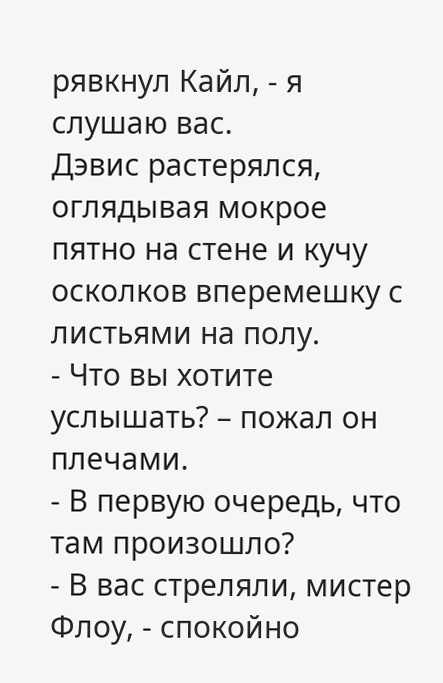рявкнул Кайл, - я слушаю вас.
Дэвис растерялся, оглядывая мокрое пятно на стене и кучу осколков вперемешку с листьями на полу.
- Что вы хотите услышать? – пожал он плечами.
- В первую очередь, что там произошло?
- В вас стреляли, мистер Флоу, - спокойно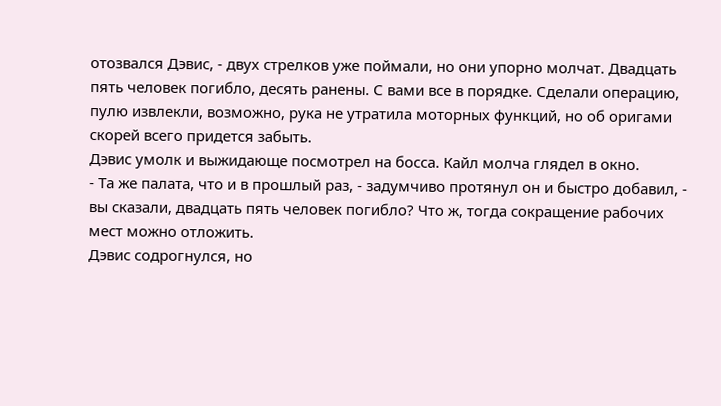отозвался Дэвис, - двух стрелков уже поймали, но они упорно молчат. Двадцать пять человек погибло, десять ранены. С вами все в порядке. Сделали операцию, пулю извлекли, возможно, рука не утратила моторных функций, но об оригами скорей всего придется забыть.
Дэвис умолк и выжидающе посмотрел на босса. Кайл молча глядел в окно.
- Та же палата, что и в прошлый раз, - задумчиво протянул он и быстро добавил, - вы сказали, двадцать пять человек погибло? Что ж, тогда сокращение рабочих мест можно отложить.
Дэвис содрогнулся, но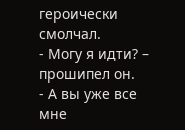героически смолчал.
- Могу я идти? – прошипел он.
- А вы уже все мне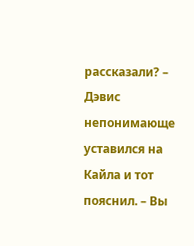рассказали? – Дэвис непонимающе уставился на Кайла и тот пояснил. – Вы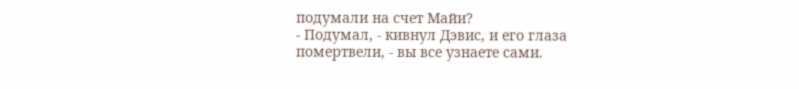подумали на счет Майи?
- Подумал, - кивнул Дэвис, и его глаза помертвели, - вы все узнаете сами.